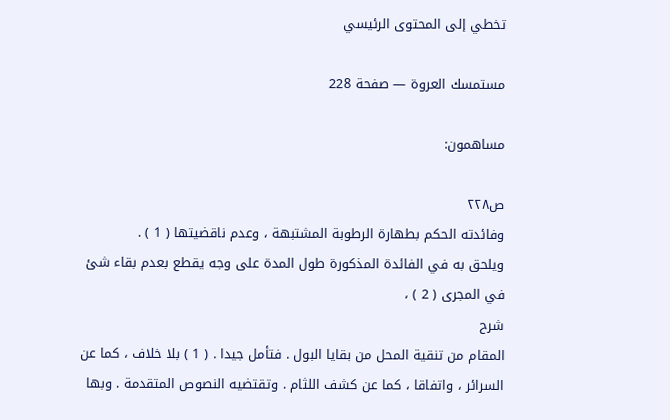تخطي إلى المحتوى الرئيسي

مستمسك العروة — صفحة 228

مساهمون:

ص٢٢٨
وفائدته الحكم بطهارة الرطوبة المشتبهة ، وعدم ناقضيتها ( 1 ) .
ويلحق به في الفائدة المذكورة طول المدة على وجه يقطع بعدم بقاء شئ في المجرى ( 2 ) ،
شرح
المقام من تنقية المحل من بقايا البول . فتأمل جيدا . ( 1 ) بلا خلاف ، كما عن السرائر ، واتفاقا ، كما عن كشف اللثام . وتقتضيه النصوص المتقدمة . وبها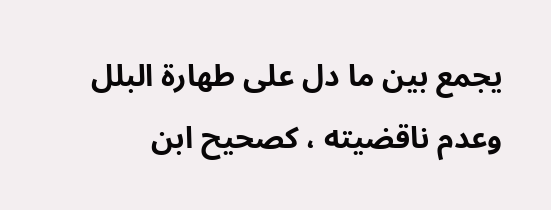يجمع بين ما دل على طهارة البلل وعدم ناقضيته ، كصحيح ابن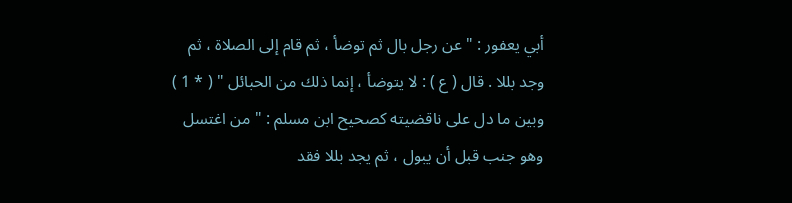أبي يعفور : " عن رجل بال ثم توضأ ، ثم قام إلى الصلاة ، ثم وجد بللا . قال ( ع ) : لا يتوضأ ، إنما ذلك من الحبائل " ( * 1 ) وبين ما دل على ناقضيته كصحيح ابن مسلم : " من اغتسل وهو جنب قبل أن يبول ، ثم يجد بللا فقد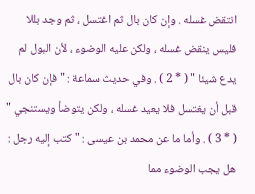انتقض غسله . وإن كان بال ثم اغتسل ، ثم وجد بللا فليس ينقض غسله ، ولكن عليه الوضوء ، لأن البول لم يدع شيئا " ( * 2 ) . وفي حديث سماعة : " فإن كان بال قبل أن يغتسل فلا يعيد غسله ، ولكن يتوضأ ويستنجي " ( * 3 ) . وأما ما عن محمد بن عيسى : " كتب إليه رجل : هل يجب الوضوء مما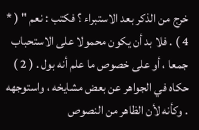خرج من الذكر بعد الاستبراء ؟ فكتب : نعم " ( * 4 ) . فلا بد أن يكون محمولا على الاستحباب جمعا ، أو على خصوص ما علم أنه بول . ( 2 ) حكاه في الجواهر عن بعض مشايخه ، واستوجهه . وكأنه لأن الظاهر من النصوص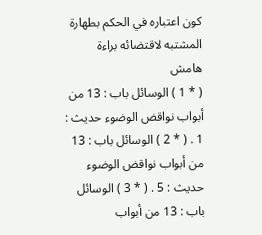كون اعتباره في الحكم بطهارة المشتبه لاقتضائه براءة
هامش
( * 1 ) الوسائل باب : 13 من أبواب نواقض الوضوء حديث : 1 . ( * 2 ) الوسائل باب : 13 من أبواب نواقض الوضوء حديث : 5 . ( * 3 ) الوسائل باب : 13 من أبواب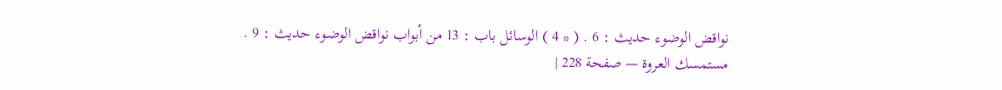نواقض الوضوء حديث : 6 . ( * 4 ) الوسائل باب : 13 من أبواب نواقض الوضوء حديث : 9 .
مستمسك العروة — صفحة 228 |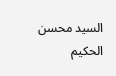السيد محسن الحكيم